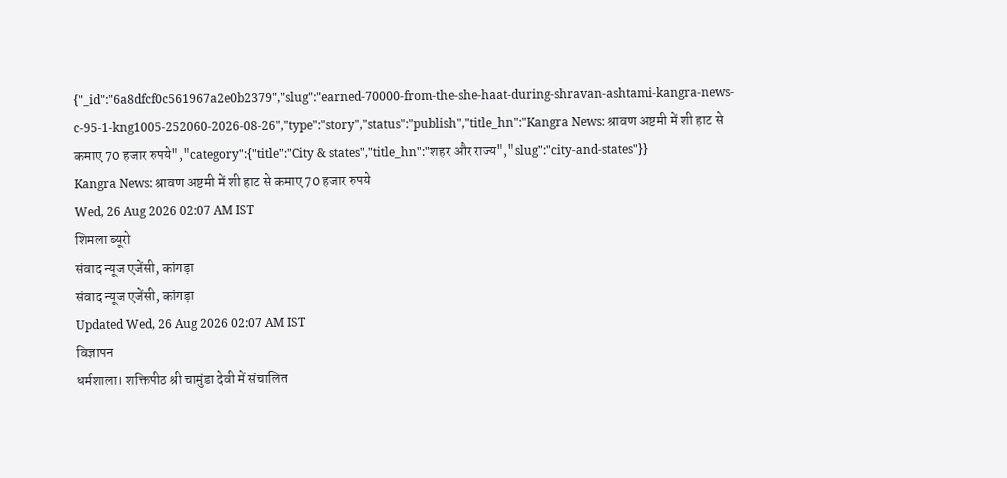{"_id":"6a8dfcf0c561967a2e0b2379","slug":"earned-70000-from-the-she-haat-during-shravan-ashtami-kangra-news-c-95-1-kng1005-252060-2026-08-26","type":"story","status":"publish","title_hn":"Kangra News: श्रावण अष्टमी में शी हाट से कमाए 70 हजार रुपये","category":{"title":"City & states","title_hn":"शहर और राज्य","slug":"city-and-states"}}
Kangra News: श्रावण अष्टमी में शी हाट से कमाए 70 हजार रुपये
Wed, 26 Aug 2026 02:07 AM IST
शिमला ब्यूरो
संवाद न्यूज एजेंसी, कांगड़ा
संवाद न्यूज एजेंसी, कांगड़ा
Updated Wed, 26 Aug 2026 02:07 AM IST
विज्ञापन
धर्मशाला। शक्तिपीठ श्री चामुंडा देवी में संचालित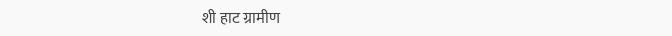शी हाट ग्रामीण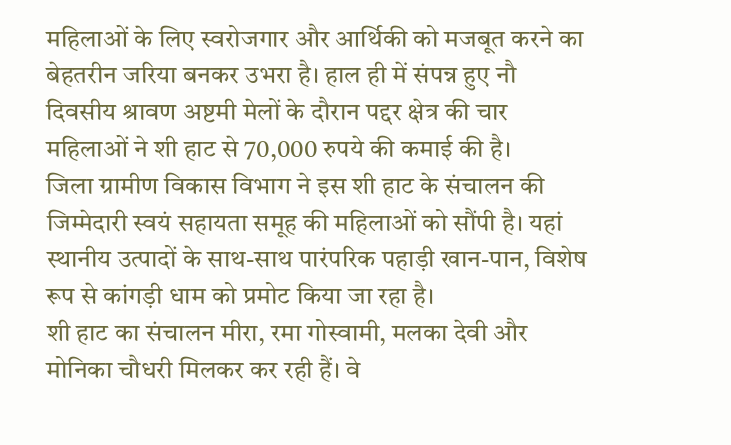महिलाओं के लिए स्वरोजगार और आर्थिकी को मजबूत करने का बेहतरीन जरिया बनकर उभरा है। हाल ही में संपन्न हुए नौ दिवसीय श्रावण अष्टमी मेलों के दौरान पद्दर क्षेत्र की चार महिलाओं ने शी हाट से 70,000 रुपये की कमाई की है।
जिला ग्रामीण विकास विभाग ने इस शी हाट के संचालन की जिम्मेदारी स्वयं सहायता समूह की महिलाओं को सौंपी है। यहां स्थानीय उत्पादों के साथ-साथ पारंपरिक पहाड़ी खान-पान, विशेष रूप से कांगड़ी धाम को प्रमोट किया जा रहा है।
शी हाट का संचालन मीरा, रमा गोस्वामी, मलका देवी और मोनिका चौधरी मिलकर कर रही हैं। वे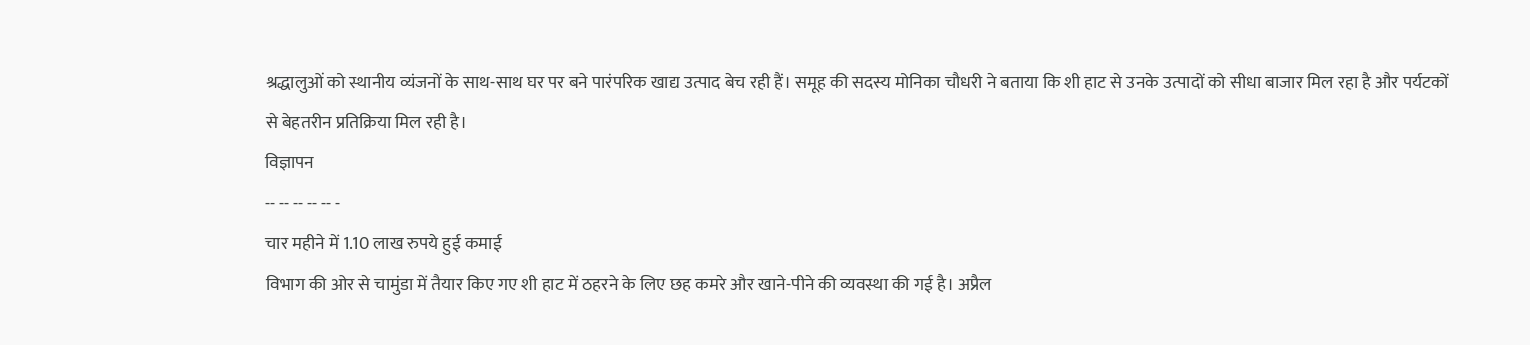श्रद्धालुओं को स्थानीय व्यंजनों के साथ-साथ घर पर बने पारंपरिक खाद्य उत्पाद बेच रही हैं। समूह की सदस्य मोनिका चौधरी ने बताया कि शी हाट से उनके उत्पादों को सीधा बाजार मिल रहा है और पर्यटकों से बेहतरीन प्रतिक्रिया मिल रही है।
विज्ञापन
-- -- -- -- -- -
चार महीने में 1.10 लाख रुपये हुई कमाई
विभाग की ओर से चामुंडा में तैयार किए गए शी हाट में ठहरने के लिए छह कमरे और खाने-पीने की व्यवस्था की गई है। अप्रैल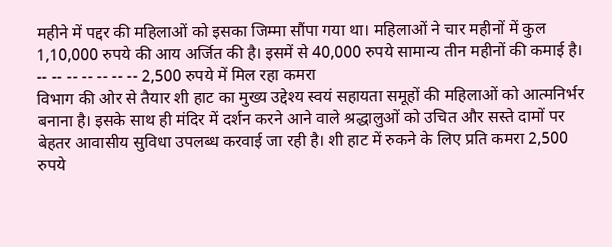महीने में पद्दर की महिलाओं को इसका जिम्मा सौंपा गया था। महिलाओं ने चार महीनों में कुल 1,10,000 रुपये की आय अर्जित की है। इसमें से 40,000 रुपये सामान्य तीन महीनों की कमाई है।
-- -- -- -- -- -- -- 2,500 रुपये में मिल रहा कमरा
विभाग की ओर से तैयार शी हाट का मुख्य उद्देश्य स्वयं सहायता समूहों की महिलाओं को आत्मनिर्भर बनाना है। इसके साथ ही मंदिर में दर्शन करने आने वाले श्रद्धालुओं को उचित और सस्ते दामों पर बेहतर आवासीय सुविधा उपलब्ध करवाई जा रही है। शी हाट में रुकने के लिए प्रति कमरा 2,500 रुपये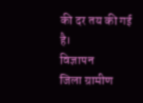की दर तय की गई है।
विज्ञापन
जिला ग्रामीण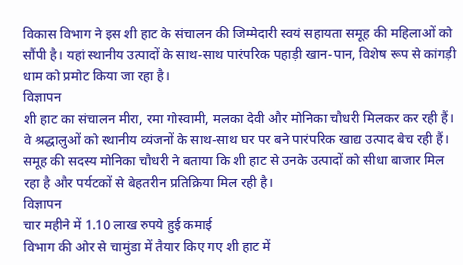विकास विभाग ने इस शी हाट के संचालन की जिम्मेदारी स्वयं सहायता समूह की महिलाओं को सौंपी है। यहां स्थानीय उत्पादों के साथ-साथ पारंपरिक पहाड़ी खान-पान, विशेष रूप से कांगड़ी धाम को प्रमोट किया जा रहा है।
विज्ञापन
शी हाट का संचालन मीरा, रमा गोस्वामी, मलका देवी और मोनिका चौधरी मिलकर कर रही हैं। वे श्रद्धालुओं को स्थानीय व्यंजनों के साथ-साथ घर पर बने पारंपरिक खाद्य उत्पाद बेच रही हैं। समूह की सदस्य मोनिका चौधरी ने बताया कि शी हाट से उनके उत्पादों को सीधा बाजार मिल रहा है और पर्यटकों से बेहतरीन प्रतिक्रिया मिल रही है।
विज्ञापन
चार महीने में 1.10 लाख रुपये हुई कमाई
विभाग की ओर से चामुंडा में तैयार किए गए शी हाट में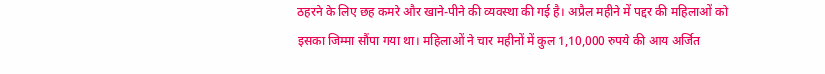ठहरने के लिए छह कमरे और खाने-पीने की व्यवस्था की गई है। अप्रैल महीने में पद्दर की महिलाओं को इसका जिम्मा सौंपा गया था। महिलाओं ने चार महीनों में कुल 1,10,000 रुपये की आय अर्जित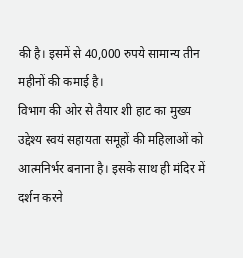की है। इसमें से 40,000 रुपये सामान्य तीन महीनों की कमाई है।
विभाग की ओर से तैयार शी हाट का मुख्य उद्देश्य स्वयं सहायता समूहों की महिलाओं को आत्मनिर्भर बनाना है। इसके साथ ही मंदिर में दर्शन करने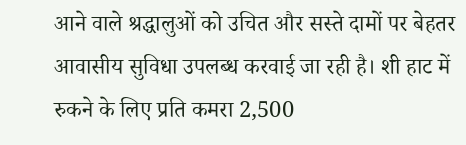आने वाले श्रद्धालुओं को उचित और सस्ते दामों पर बेहतर आवासीय सुविधा उपलब्ध करवाई जा रही है। शी हाट में रुकने के लिए प्रति कमरा 2,500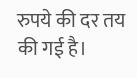रुपये की दर तय की गई है।